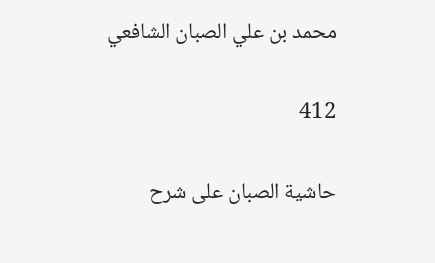محمد بن علي الصبان الشافعي

412

حاشية الصبان على شرح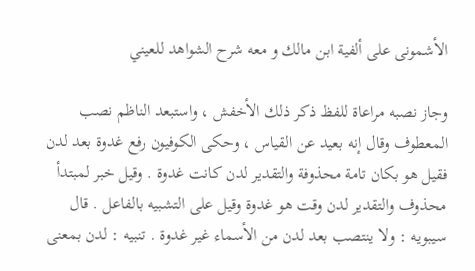الأشمونى على ألفية ابن مالك و معه شرح الشواهد للعيني

وجاز نصبه مراعاة للفظ ذكر ذلك الأخفش ، واستبعد الناظم نصب المعطوف وقال إنه بعيد عن القياس ، وحكى الكوفيون رفع غدوة بعد لدن فقيل هو بكان تامة محذوفة والتقدير لدن كانت غدوة . وقيل خبر لمبتدأ محذوف والتقدير لدن وقت هو غدوة وقيل على التشبيه بالفاعل . قال سيبويه : ولا ينتصب بعد لدن من الأسماء غير غدوة . تنبيه : لدن بمعنى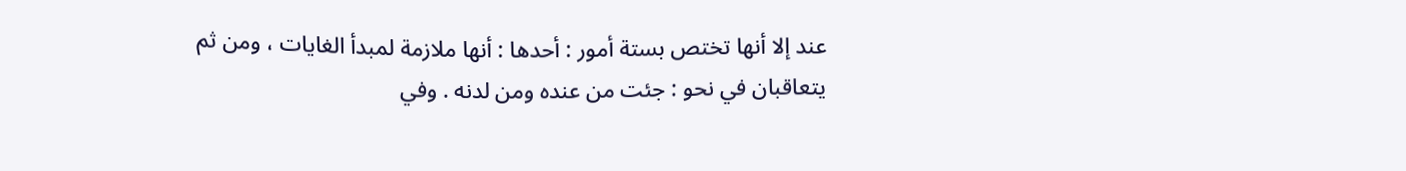عند إلا أنها تختص بستة أمور : أحدها : أنها ملازمة لمبدأ الغايات ، ومن ثم يتعاقبان في نحو : جئت من عنده ومن لدنه . وفي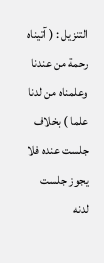التنزيل : ( آتيناه رحمة من عندنا وعلمناه من لدنا علما ) بخلاف جلست عنده فلا يجوز جلست لدنه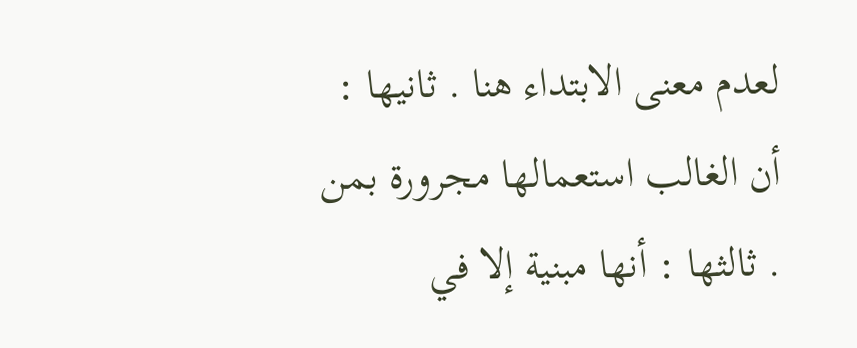لعدم معنى الابتداء هنا . ثانيها : أن الغالب استعمالها مجرورة بمن . ثالثها : أنها مبنية إلا في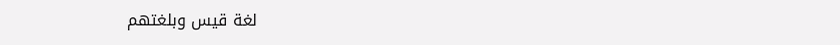لغة قيس وبلغتهم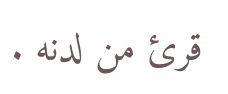قرئ من لدنه .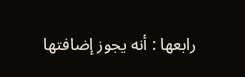رابعها : أنه يجوز إضافتها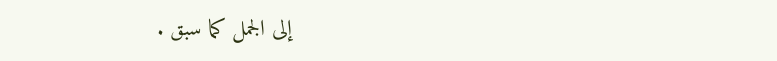إلى الجمل كما سبق .